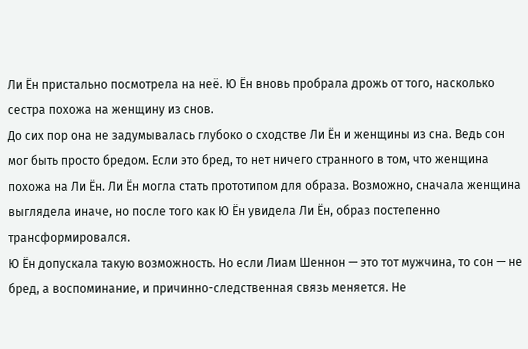Ли Ён пристально посмотрела на неё. Ю Ён вновь пробрала дрожь от того, насколько сестра похожа на женщину из снов.
До сих пор она не задумывалась глубоко о сходстве Ли Ён и женщины из сна. Ведь сон мог быть просто бредом. Если это бред, то нет ничего странного в том, что женщина похожа на Ли Ён. Ли Ён могла стать прототипом для образа. Возможно, сначала женщина выглядела иначе, но после того как Ю Ён увидела Ли Ён, образ постепенно трансформировался.
Ю Ён допускала такую возможность. Но если Лиам Шеннон — это тот мужчина, то сон — не бред, а воспоминание, и причинно-следственная связь меняется. Не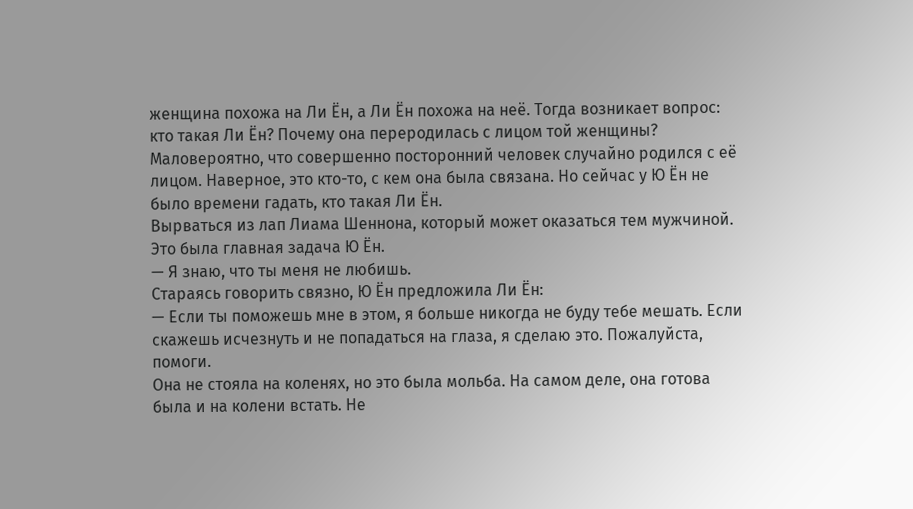женщина похожа на Ли Ён, а Ли Ён похожа на неё. Тогда возникает вопрос: кто такая Ли Ён? Почему она переродилась с лицом той женщины?
Маловероятно, что совершенно посторонний человек случайно родился с её лицом. Наверное, это кто-то, с кем она была связана. Но сейчас у Ю Ён не было времени гадать, кто такая Ли Ён.
Вырваться из лап Лиама Шеннона, который может оказаться тем мужчиной. Это была главная задача Ю Ён.
— Я знаю, что ты меня не любишь.
Стараясь говорить связно, Ю Ён предложила Ли Ён:
— Если ты поможешь мне в этом, я больше никогда не буду тебе мешать. Если скажешь исчезнуть и не попадаться на глаза, я сделаю это. Пожалуйста, помоги.
Она не стояла на коленях, но это была мольба. На самом деле, она готова была и на колени встать. Не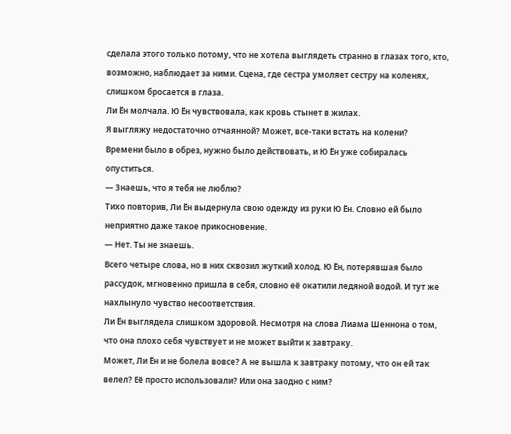сделала этого только потому, что не хотела выглядеть странно в глазах того, кто, возможно, наблюдает за ними. Сцена, где сестра умоляет сестру на коленях, слишком бросается в глаза.
Ли Ён молчала. Ю Ён чувствовала, как кровь стынет в жилах.
Я выгляжу недостаточно отчаянной? Может, все-таки встать на колени?
Времени было в обрез, нужно было действовать, и Ю Ён уже собиралась опуститься.
— Знаешь, что я тебя не люблю?
Тихо повторив, Ли Ён выдернула свою одежду из руки Ю Ён. Словно ей было неприятно даже такое прикосновение.
— Нет. Ты не знаешь.
Всего четыре слова, но в них сквозил жуткий холод. Ю Ён, потерявшая было рассудок, мгновенно пришла в себя, словно её окатили ледяной водой. И тут же нахлынуло чувство несоответствия.
Ли Ён выглядела слишком здоровой. Несмотря на слова Лиама Шеннона о том, что она плохо себя чувствует и не может выйти к завтраку.
Может, Ли Ён и не болела вовсе? А не вышла к завтраку потому, что он ей так велел? Её просто использовали? Или она заодно с ним?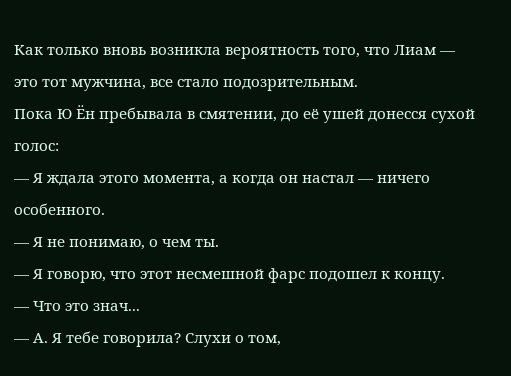Как только вновь возникла вероятность того, что Лиам — это тот мужчина, все стало подозрительным.
Пока Ю Ён пребывала в смятении, до её ушей донесся сухой голос:
— Я ждала этого момента, а когда он настал — ничего особенного.
— Я не понимаю, о чем ты.
— Я говорю, что этот несмешной фарс подошел к концу.
— Что это знач...
— А. Я тебе говорила? Слухи о том,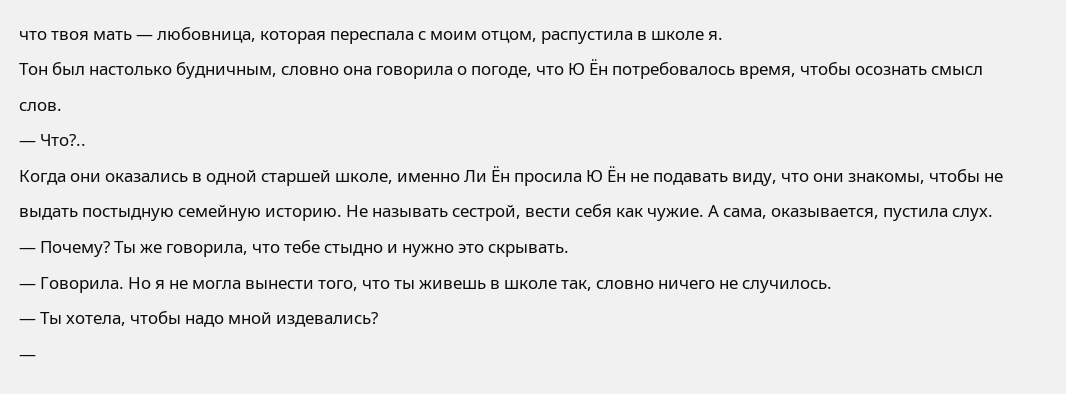что твоя мать — любовница, которая переспала с моим отцом, распустила в школе я.
Тон был настолько будничным, словно она говорила о погоде, что Ю Ён потребовалось время, чтобы осознать смысл слов.
— Что?..
Когда они оказались в одной старшей школе, именно Ли Ён просила Ю Ён не подавать виду, что они знакомы, чтобы не выдать постыдную семейную историю. Не называть сестрой, вести себя как чужие. А сама, оказывается, пустила слух.
— Почему? Ты же говорила, что тебе стыдно и нужно это скрывать.
— Говорила. Но я не могла вынести того, что ты живешь в школе так, словно ничего не случилось.
— Ты хотела, чтобы надо мной издевались?
—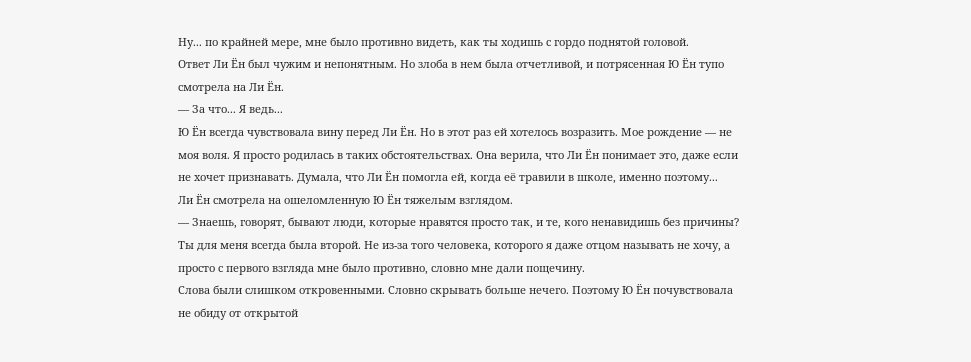Ну... по крайней мере, мне было противно видеть, как ты ходишь с гордо поднятой головой.
Ответ Ли Ён был чужим и непонятным. Но злоба в нем была отчетливой, и потрясенная Ю Ён тупо смотрела на Ли Ён.
— За что... Я ведь...
Ю Ён всегда чувствовала вину перед Ли Ён. Но в этот раз ей хотелось возразить. Мое рождение — не моя воля. Я просто родилась в таких обстоятельствах. Она верила, что Ли Ён понимает это, даже если не хочет признавать. Думала, что Ли Ён помогла ей, когда её травили в школе, именно поэтому...
Ли Ён смотрела на ошеломленную Ю Ён тяжелым взглядом.
— Знаешь, говорят, бывают люди, которые нравятся просто так, и те, кого ненавидишь без причины? Ты для меня всегда была второй. Не из-за того человека, которого я даже отцом называть не хочу, а просто с первого взгляда мне было противно, словно мне дали пощечину.
Слова были слишком откровенными. Словно скрывать больше нечего. Поэтому Ю Ён почувствовала не обиду от открытой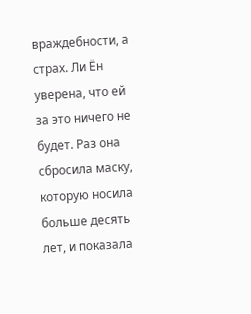враждебности, а страх. Ли Ён уверена, что ей за это ничего не будет. Раз она сбросила маску, которую носила больше десять лет, и показала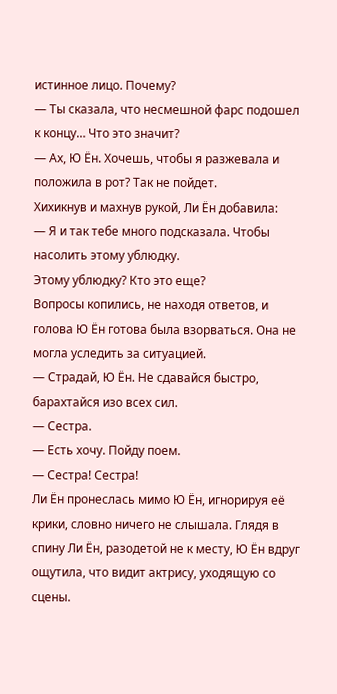истинное лицо. Почему?
— Ты сказала, что несмешной фарс подошел к концу… Что это значит?
— Ах, Ю Ён. Хочешь, чтобы я разжевала и положила в рот? Так не пойдет.
Хихикнув и махнув рукой, Ли Ён добавила:
— Я и так тебе много подсказала. Чтобы насолить этому ублюдку.
Этому ублюдку? Кто это еще?
Вопросы копились, не находя ответов, и голова Ю Ён готова была взорваться. Она не могла уследить за ситуацией.
— Страдай, Ю Ён. Не сдавайся быстро, барахтайся изо всех сил.
— Сестра.
— Есть хочу. Пойду поем.
— Сестра! Сестра!
Ли Ён пронеслась мимо Ю Ён, игнорируя её крики, словно ничего не слышала. Глядя в спину Ли Ён, разодетой не к месту, Ю Ён вдруг ощутила, что видит актрису, уходящую со сцены.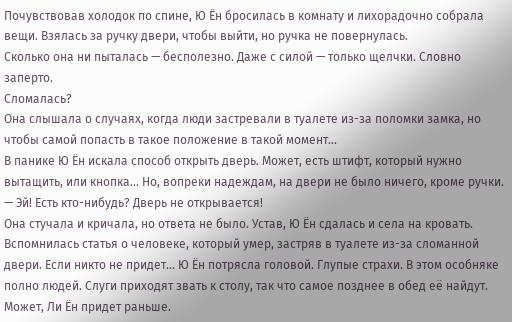Почувствовав холодок по спине, Ю Ён бросилась в комнату и лихорадочно собрала вещи. Взялась за ручку двери, чтобы выйти, но ручка не повернулась.
Сколько она ни пыталась — бесполезно. Даже с силой — только щелчки. Словно заперто.
Сломалась?
Она слышала о случаях, когда люди застревали в туалете из-за поломки замка, но чтобы самой попасть в такое положение в такой момент...
В панике Ю Ён искала способ открыть дверь. Может, есть штифт, который нужно вытащить, или кнопка... Но, вопреки надеждам, на двери не было ничего, кроме ручки.
— Эй! Есть кто-нибудь? Дверь не открывается!
Она стучала и кричала, но ответа не было. Устав, Ю Ён сдалась и села на кровать.
Вспомнилась статья о человеке, который умер, застряв в туалете из-за сломанной двери. Если никто не придет... Ю Ён потрясла головой. Глупые страхи. В этом особняке полно людей. Слуги приходят звать к столу, так что самое позднее в обед её найдут. Может, Ли Ён придет раньше.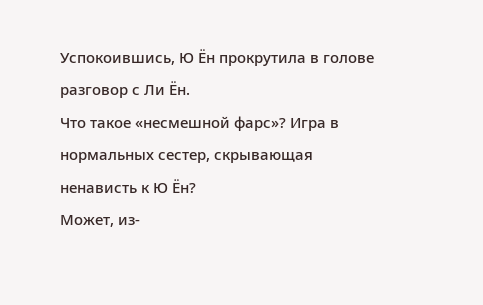Успокоившись, Ю Ён прокрутила в голове разговор с Ли Ён.
Что такое «несмешной фарс»? Игра в нормальных сестер, скрывающая ненависть к Ю Ён?
Может, из-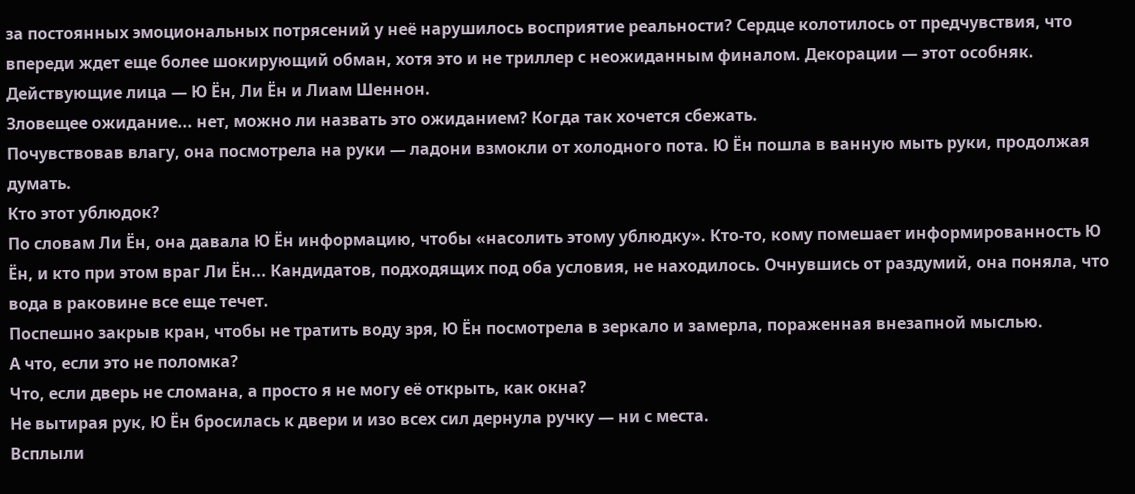за постоянных эмоциональных потрясений у неё нарушилось восприятие реальности? Сердце колотилось от предчувствия, что впереди ждет еще более шокирующий обман, хотя это и не триллер с неожиданным финалом. Декорации — этот особняк. Действующие лица — Ю Ён, Ли Ён и Лиам Шеннон.
Зловещее ожидание... нет, можно ли назвать это ожиданием? Когда так хочется сбежать.
Почувствовав влагу, она посмотрела на руки — ладони взмокли от холодного пота. Ю Ён пошла в ванную мыть руки, продолжая думать.
Кто этот ублюдок?
По словам Ли Ён, она давала Ю Ён информацию, чтобы «насолить этому ублюдку». Кто-то, кому помешает информированность Ю Ён, и кто при этом враг Ли Ён... Кандидатов, подходящих под оба условия, не находилось. Очнувшись от раздумий, она поняла, что вода в раковине все еще течет.
Поспешно закрыв кран, чтобы не тратить воду зря, Ю Ён посмотрела в зеркало и замерла, пораженная внезапной мыслью.
А что, если это не поломка?
Что, если дверь не сломана, а просто я не могу её открыть, как окна?
Не вытирая рук, Ю Ён бросилась к двери и изо всех сил дернула ручку — ни с места.
Всплыли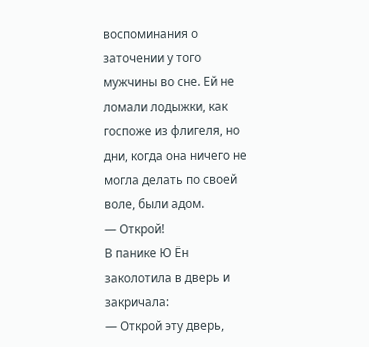воспоминания о заточении у того мужчины во сне. Ей не ломали лодыжки, как госпоже из флигеля, но дни, когда она ничего не могла делать по своей воле, были адом.
— Открой!
В панике Ю Ён заколотила в дверь и закричала:
— Открой эту дверь,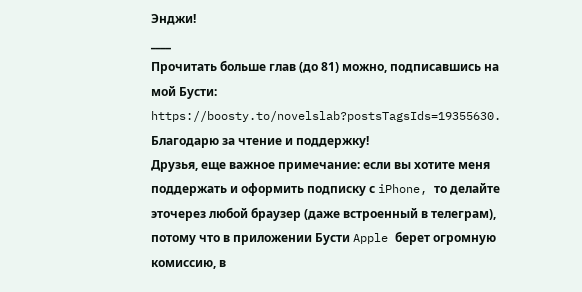Энджи!
____
Прочитать больше глав (до 81) можно, подписавшись на мой Бусти: https://boosty.to/novelslab?postsTagsIds=19355630. Благодарю за чтение и поддержку!
Друзья, еще важное примечание: если вы хотите меня поддержать и оформить подписку с iPhone, то делайте эточерез любой браузер (даже встроенный в телеграм), потому что в приложении Бусти Apple берет огромную комиссию, в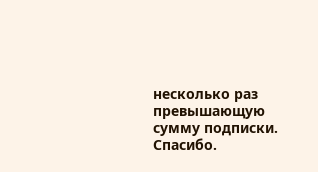несколько раз превышающую сумму подписки. Спасибо.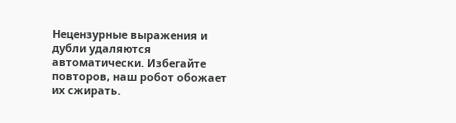Нецензурные выражения и дубли удаляются автоматически. Избегайте повторов, наш робот обожает их сжирать.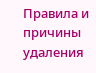Правила и причины удаления